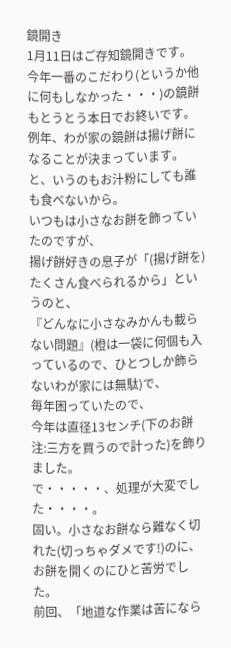鏡開き
1月11日はご存知鏡開きです。
今年一番のこだわり(というか他に何もしなかった・・・)の鏡餅もとうとう本日でお終いです。
例年、わが家の鏡餅は揚げ餅になることが決まっています。
と、いうのもお汁粉にしても誰も食べないから。
いつもは小さなお餅を飾っていたのですが、
揚げ餅好きの息子が「(揚げ餅を)たくさん食べられるから」というのと、
『どんなに小さなみかんも載らない問題』(橙は一袋に何個も入っているので、ひとつしか飾らないわが家には無駄)で、
毎年困っていたので、
今年は直径13センチ(下のお餅 注:三方を買うので計った)を飾りました。
で・・・・・、処理が大変でした・・・・。
固い。小さなお餅なら難なく切れた(切っちゃダメです!)のに、
お餅を開くのにひと苦労でした。
前回、「地道な作業は苦になら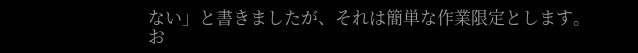ない」と書きましたが、それは簡単な作業限定とします。
お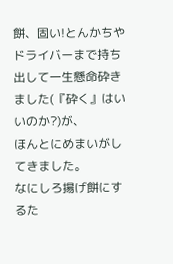餅、固い!とんかちやドライバーまで持ち出して一生懸命砕きました(『砕く』はいいのか?)が、
ほんとにめまいがしてきました。
なにしろ揚げ餅にするた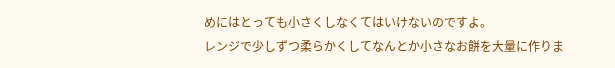めにはとっても小さくしなくてはいけないのですよ。
レンジで少しずつ柔らかくしてなんとか小さなお餅を大量に作りま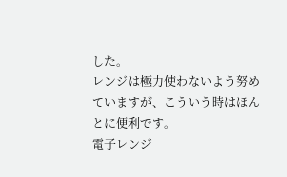した。
レンジは極力使わないよう努めていますが、こういう時はほんとに便利です。
電子レンジ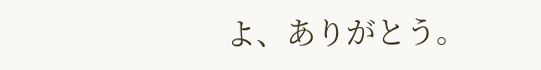よ、ありがとう。